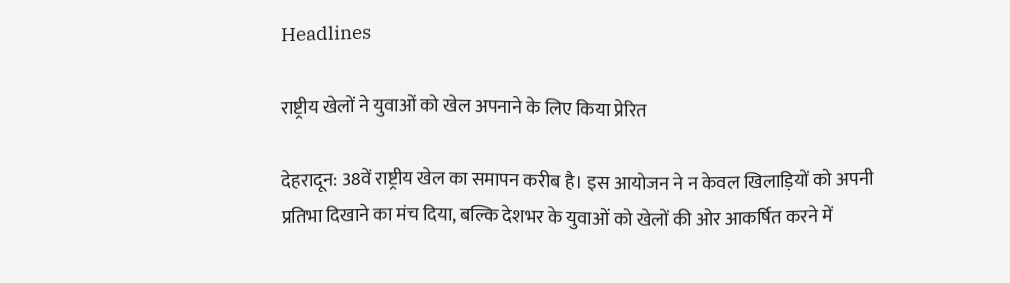Headlines

राष्ट्रीय खेलों ने युवाओं को खेल अपनाने के लिए किया प्रेरित

देहरादून: 38वें राष्ट्रीय खेल का समापन करीब है। इस आयोजन ने न केवल खिलाड़ियों को अपनी प्रतिभा दिखाने का मंच दिया, बल्कि देशभर के युवाओं को खेलों की ओर आकर्षित करने में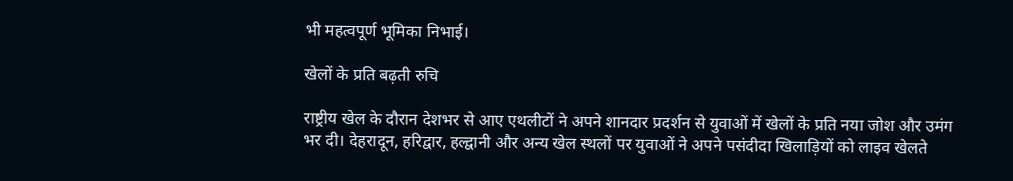भी महत्वपूर्ण भूमिका निभाई।

खेलों के प्रति बढ़ती रुचि

राष्ट्रीय खेल के दौरान देशभर से आए एथलीटों ने अपने शानदार प्रदर्शन से युवाओं में खेलों के प्रति नया जोश और उमंग भर दी। देहरादून, हरिद्वार, हल्द्वानी और अन्य खेल स्थलों पर युवाओं ने अपने पसंदीदा खिलाड़ियों को लाइव खेलते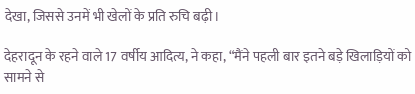देखा, जिससे उनमें भी खेलों के प्रति रुचि बढ़ी।

देहरादून के रहने वाले 17 वर्षीय आदित्य, ने कहा, “मैंने पहली बार इतने बड़े खिलाड़ियों को सामने से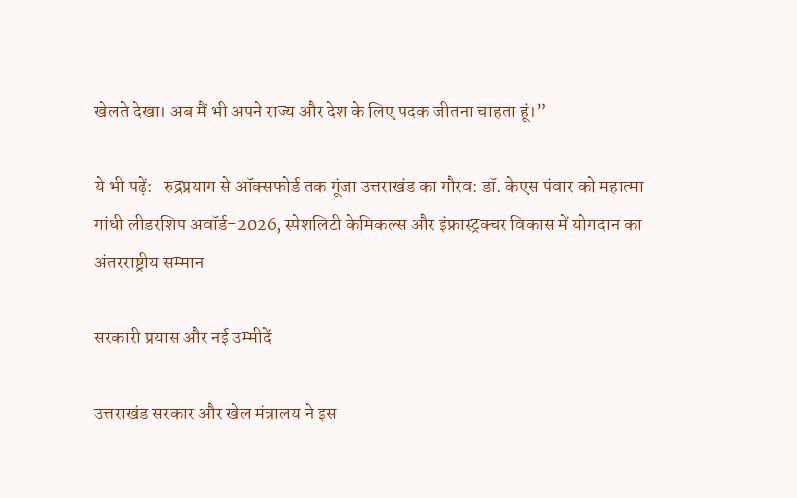खेलते देखा। अब मैं भी अपने राज्य और देश के लिए पदक जीतना चाहता हूं।”

ये भी पढ़ें:   रुद्रप्रयाग से ऑक्सफोर्ड तक गूंजा उत्तराखंड का गौरव: डॉ. केएस पंवार को महात्मा गांधी लीडरशिप अवॉर्ड-2026, स्पेशलिटी केमिकल्स और इंफ्रास्ट्रक्चर विकास में योगदान का अंतरराष्ट्रीय सम्मान

सरकारी प्रयास और नई उम्मीदें

उत्तराखंड सरकार और खेल मंत्रालय ने इस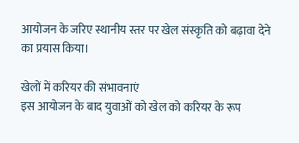आयोजन के जरिए स्थानीय स्तर पर खेल संस्कृति को बढ़ावा देने का प्रयास किया।

खेलों में करियर की संभावनाएं
इस आयोजन के बाद युवाओं को खेल को करियर के रूप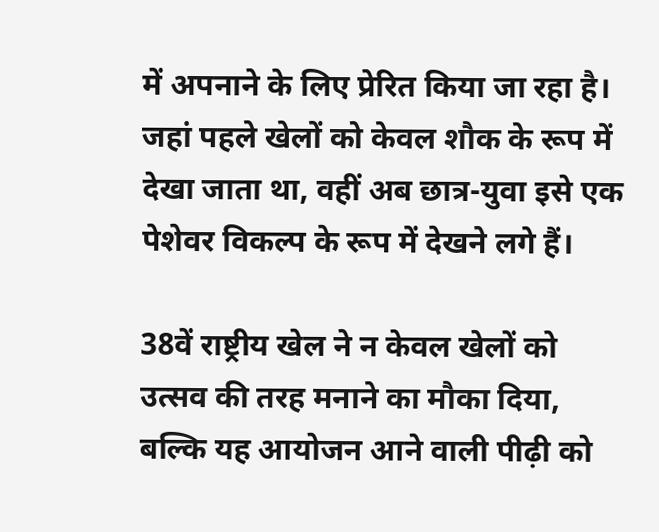में अपनाने के लिए प्रेरित किया जा रहा है। जहां पहले खेलों को केवल शौक के रूप में देखा जाता था, वहीं अब छात्र-युवा इसे एक पेशेवर विकल्प के रूप में देखने लगे हैं।

38वें राष्ट्रीय खेल ने न केवल खेलों को उत्सव की तरह मनाने का मौका दिया, बल्कि यह आयोजन आने वाली पीढ़ी को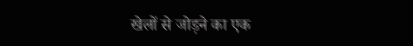खेलों से जोड़ने का एक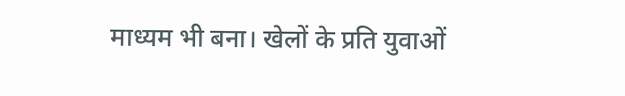माध्यम भी बना। खेलों के प्रति युवाओं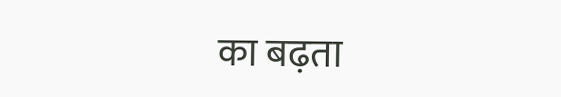का बढ़ता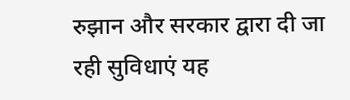रुझान और सरकार द्वारा दी जा रही सुविधाएं यह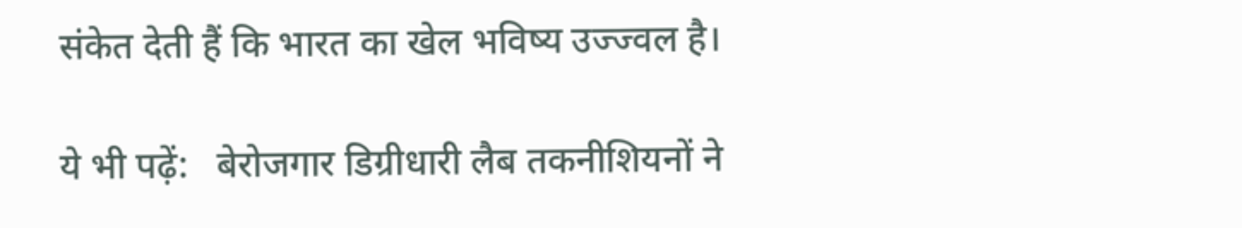संकेत देती हैं कि भारत का खेल भविष्य उज्ज्वल है।

ये भी पढ़ें:   बेरोजगार डिग्रीधारी लैब तकनीशियनों ने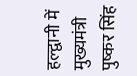हल्द्वानी में मुख्यमंत्री पुष्कर सिंह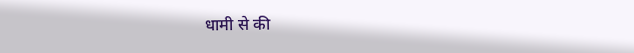धामी से की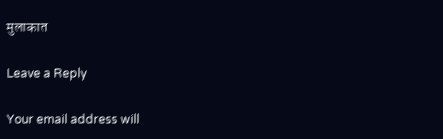मुलाकात

Leave a Reply

Your email address will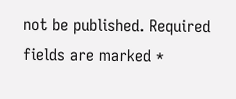not be published. Required fields are marked *